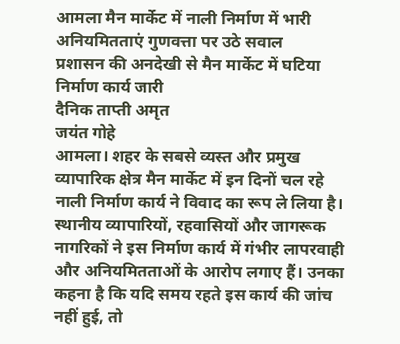आमला मैन मार्केट में नाली निर्माण में भारी अनियमितताएं गुणवत्ता पर उठे सवाल
प्रशासन की अनदेखी से मैन मार्केट में घटिया निर्माण कार्य जारी
दैनिक ताप्ती अमृत
जयंत गोहे
आमला। शहर के सबसे व्यस्त और प्रमुख व्यापारिक क्षेत्र मैन मार्केट में इन दिनों चल रहे नाली निर्माण कार्य ने विवाद का रूप ले लिया है। स्थानीय व्यापारियों, रहवासियों और जागरूक नागरिकों ने इस निर्माण कार्य में गंभीर लापरवाही और अनियमितताओं के आरोप लगाए हैं। उनका कहना है कि यदि समय रहते इस कार्य की जांच नहीं हुई, तो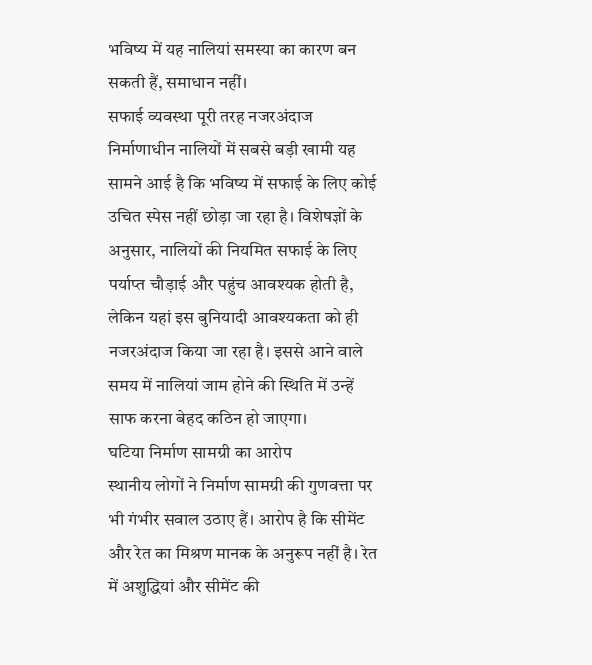भविष्य में यह नालियां समस्या का कारण बन सकती हैं, समाधान नहीं।
सफाई व्यवस्था पूरी तरह नजरअंदाज
निर्माणाधीन नालियों में सबसे बड़ी खामी यह सामने आई है कि भविष्य में सफाई के लिए कोई उचित स्पेस नहीं छोड़ा जा रहा है। विशेषज्ञों के अनुसार, नालियों की नियमित सफाई के लिए पर्याप्त चौड़ाई और पहुंच आवश्यक होती है, लेकिन यहां इस बुनियादी आवश्यकता को ही नजरअंदाज किया जा रहा है। इससे आने वाले समय में नालियां जाम होने की स्थिति में उन्हें साफ करना बेहद कठिन हो जाएगा।
घटिया निर्माण सामग्री का आरोप
स्थानीय लोगों ने निर्माण सामग्री की गुणवत्ता पर भी गंभीर सवाल उठाए हैं। आरोप है कि सीमेंट और रेत का मिश्रण मानक के अनुरूप नहीं है। रेत में अशुद्धियां और सीमेंट की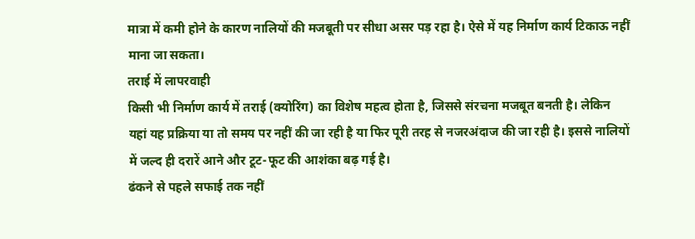मात्रा में कमी होने के कारण नालियों की मजबूती पर सीधा असर पड़ रहा है। ऐसे में यह निर्माण कार्य टिकाऊ नहीं माना जा सकता।
तराई में लापरवाही
किसी भी निर्माण कार्य में तराई (क्योरिंग) का विशेष महत्व होता है, जिससे संरचना मजबूत बनती है। लेकिन यहां यह प्रक्रिया या तो समय पर नहीं की जा रही है या फिर पूरी तरह से नजरअंदाज की जा रही है। इससे नालियों में जल्द ही दरारें आने और टूट-फूट की आशंका बढ़ गई है।
ढंकने से पहले सफाई तक नहीं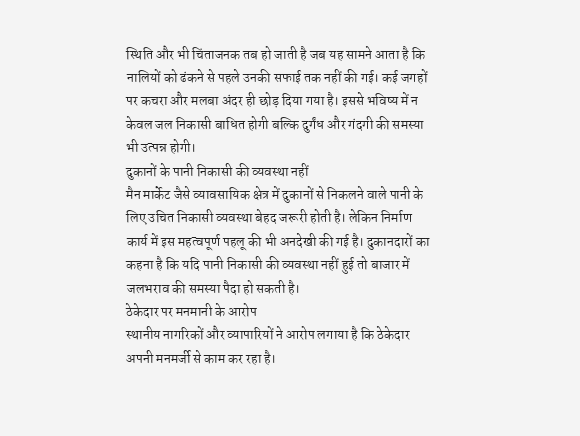स्थिति और भी चिंताजनक तब हो जाती है जब यह सामने आता है कि नालियों को ढंकने से पहले उनकी सफाई तक नहीं की गई। कई जगहों पर कचरा और मलबा अंदर ही छोड़ दिया गया है। इससे भविष्य में न केवल जल निकासी बाधित होगी बल्कि दुर्गंध और गंदगी की समस्या भी उत्पन्न होगी।
दुकानों के पानी निकासी की व्यवस्था नहीं
मैन मार्केट जैसे व्यावसायिक क्षेत्र में दुकानों से निकलने वाले पानी के लिए उचित निकासी व्यवस्था बेहद जरूरी होती है। लेकिन निर्माण कार्य में इस महत्वपूर्ण पहलू की भी अनदेखी की गई है। दुकानदारों का कहना है कि यदि पानी निकासी की व्यवस्था नहीं हुई तो बाजार में जलभराव की समस्या पैदा हो सकती है।
ठेकेदार पर मनमानी के आरोप
स्थानीय नागरिकों और व्यापारियों ने आरोप लगाया है कि ठेकेदार अपनी मनमर्जी से काम कर रहा है।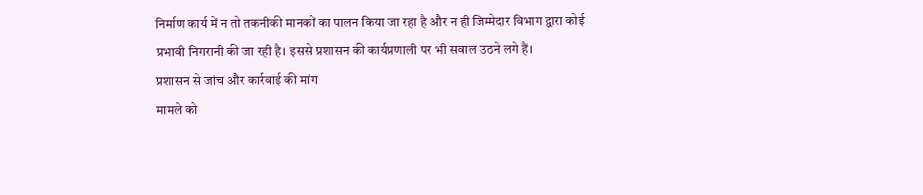निर्माण कार्य में न तो तकनीकी मानकों का पालन किया जा रहा है और न ही जिम्मेदार विभाग द्वारा कोई प्रभावी निगरानी की जा रही है। इससे प्रशासन की कार्यप्रणाली पर भी सवाल उठने लगे हैं।
प्रशासन से जांच और कार्रवाई की मांग
मामले को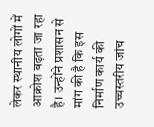लेकर स्थानीय लोगों में आक्रोश बढ़ता जा रहा है। उन्होंने प्रशासन से मांग की है कि इस निर्माण कार्य की उच्चस्तरीय जांच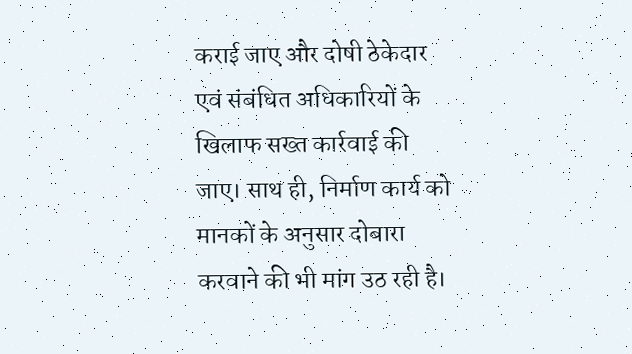कराई जाए और दोषी ठेकेदार एवं संबंधित अधिकारियों के खिलाफ सख्त कार्रवाई की जाए। साथ ही, निर्माण कार्य को मानकों के अनुसार दोबारा करवाने की भी मांग उठ रही है।